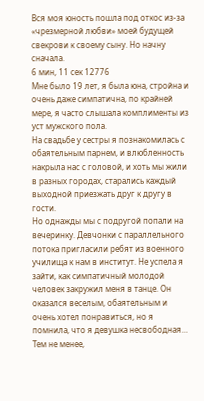Вся моя юность пошла под откос из-за «чрезмерной любви» моей будущей свекрови к своему сыну. Но начну сначала.
6 мин, 11 сек 12776
Мне было 19 лет, я была юна, стройна и очень даже симпатична, по крайней мере, я часто слышала комплименты из уст мужского пола.
На свадьбе у сестры я познакомилась с обаятельным парнем, и влюбленность накрыла нас с головой, и хоть мы жили в разных городах, старались каждый выходной приезжать друг к другу в гости.
Но однажды мы с подругой попали на вечеринку. Девчонки с параллельного потока пригласили ребят из военного училища к нам в институт. Не успела я зайти, как симпатичный молодой человек закружил меня в танце. Он оказался веселым, обаятельным и очень хотел понравиться, но я помнила, что я девушка несвободная… Тем не менее,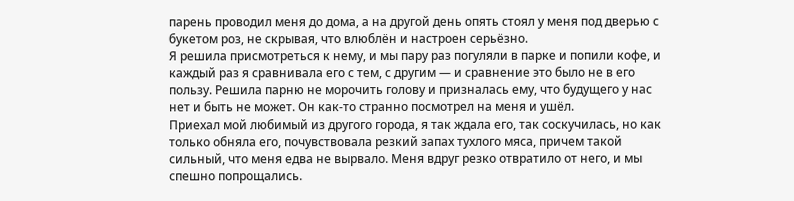парень проводил меня до дома, а на другой день опять стоял у меня под дверью с букетом роз, не скрывая, что влюблён и настроен серьёзно.
Я решила присмотреться к нему, и мы пару раз погуляли в парке и попили кофе, и каждый раз я сравнивала его с тем, с другим — и сравнение это было не в его пользу. Решила парню не морочить голову и призналась ему, что будущего у нас нет и быть не может. Он как-то странно посмотрел на меня и ушёл.
Приехал мой любимый из другого города, я так ждала его, так соскучилась, но как только обняла его, почувствовала резкий запах тухлого мяса, причем такой сильный, что меня едва не вырвало. Меня вдруг резко отвратило от него, и мы спешно попрощались.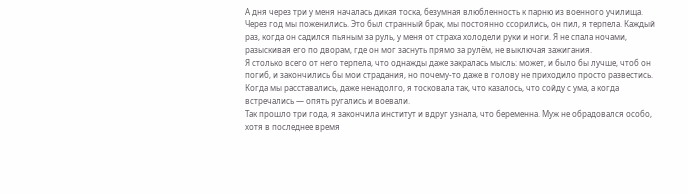А дня через три у меня началась дикая тоска, безумная влюбленность к парню из военного училища.
Через год мы поженились. Это был странный брак, мы постоянно ссорились, он пил, я терпела. Каждый раз, когда он садился пьяным за руль, у меня от страха холодели руки и ноги. Я не спала ночами, разыскивая его по дворам, где он мог заснуть прямо за рулём, не выключая зажигания.
Я столько всего от него терпела, что однажды даже закралась мысль: может, и было бы лучше, чтоб он погиб, и закончились бы мои страдания, но почему-то даже в голову не приходило просто развестись. Когда мы расставались, даже ненадолго, я тосковала так, что казалось, что сойду с ума, а когда встречались — опять ругались и воевали.
Так прошло три года, я закончила институт и вдруг узнала, что беременна. Муж не обрадовался особо, хотя в последнее время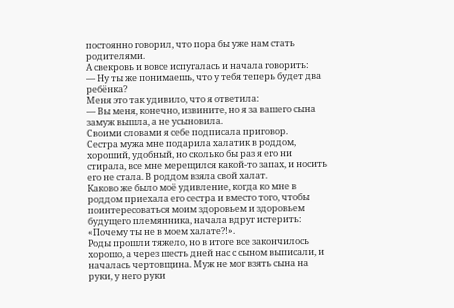постоянно говорил, что пора бы уже нам стать родителями.
А свекровь и вовсе испугалась и начала говорить:
— Ну ты же понимаешь, что у тебя теперь будет два ребёнка?
Меня это так удивило, что я ответила:
— Вы меня, конечно, извините, но я за вашего сына замуж вышла, а не усыновила.
Своими словами я себе подписала приговор.
Сестра мужа мне подарила халатик в роддом, хороший, удобный, но сколько бы раз я его ни стирала, все мне мерещился какой-то запах, и носить его не стала. В роддом взяла свой халат.
Каково же было моё удивление, когда ко мне в роддом приехала его сестра и вместо того, чтобы поинтересоваться моим здоровьем и здоровьем будущего племянника, начала вдруг истерить: «Почему ты не в моем халате?!».
Роды прошли тяжело, но в итоге все закончилось хорошо, а через шесть дней нас с сыном выписали, и началась чертовщина. Муж не мог взять сына на руки, у него руки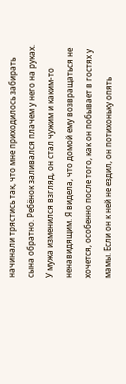начинали трястись так, что мне приходилось забирать сына обратно. Ребёнок заливался плачем у него на руках.
У мужа изменился взгляд, он стал чужим и каким-то ненавидящим. Я видела, что домой ему возвращаться не хочется, особенно после того, как он побывает в гостях у мамы. Если он к ней не ездил, он потихоньку опять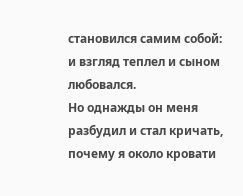становился самим собой: и взгляд теплел и сыном любовался.
Но однажды он меня разбудил и стал кричать, почему я около кровати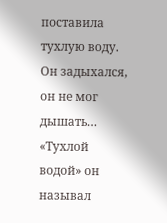поставила тухлую воду. Он задыхался, он не мог дышать… «Тухлой водой» он называл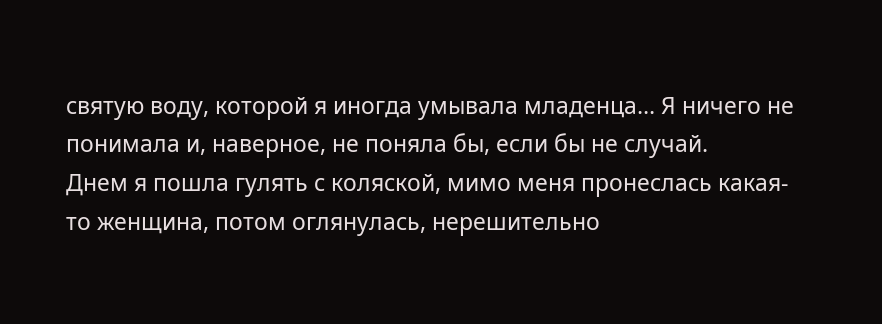святую воду, которой я иногда умывала младенца… Я ничего не понимала и, наверное, не поняла бы, если бы не случай.
Днем я пошла гулять с коляской, мимо меня пронеслась какая-то женщина, потом оглянулась, нерешительно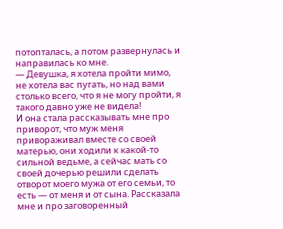потопталась, а потом развернулась и направилась ко мне.
— Девушка, я хотела пройти мимо, не хотела вас пугать, но над вами столько всего, что я не могу пройти, я такого давно уже не видела!
И она стала рассказывать мне про приворот, что муж меня привораживал вместе со своей матерью, они ходили к какой-то сильной ведьме, а сейчас мать со своей дочерью решили сделать отворот моего мужа от его семьи, то есть — от меня и от сына. Рассказала мне и про заговоренный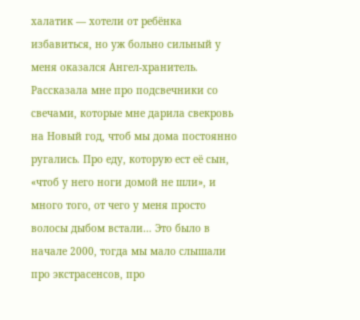халатик — хотели от ребёнка избавиться, но уж больно сильный у меня оказался Ангел-хранитель. Рассказала мне про подсвечники со свечами, которые мне дарила свекровь на Новый год, чтоб мы дома постоянно ругались. Про еду, которую ест её сын, «чтоб у него ноги домой не шли», и много того, от чего у меня просто волосы дыбом встали… Это было в начале 2000, тогда мы мало слышали про экстрасенсов, про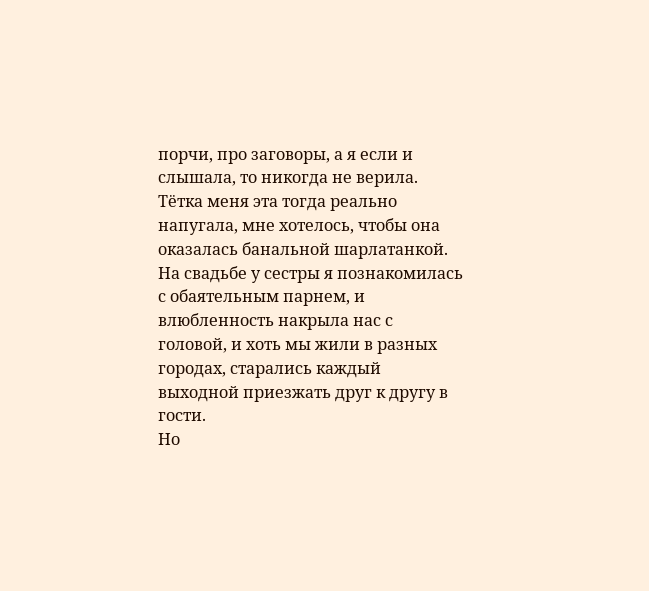порчи, про заговоры, а я если и слышала, то никогда не верила. Тётка меня эта тогда реально напугала, мне хотелось, чтобы она оказалась банальной шарлатанкой.
На свадьбе у сестры я познакомилась с обаятельным парнем, и влюбленность накрыла нас с головой, и хоть мы жили в разных городах, старались каждый выходной приезжать друг к другу в гости.
Но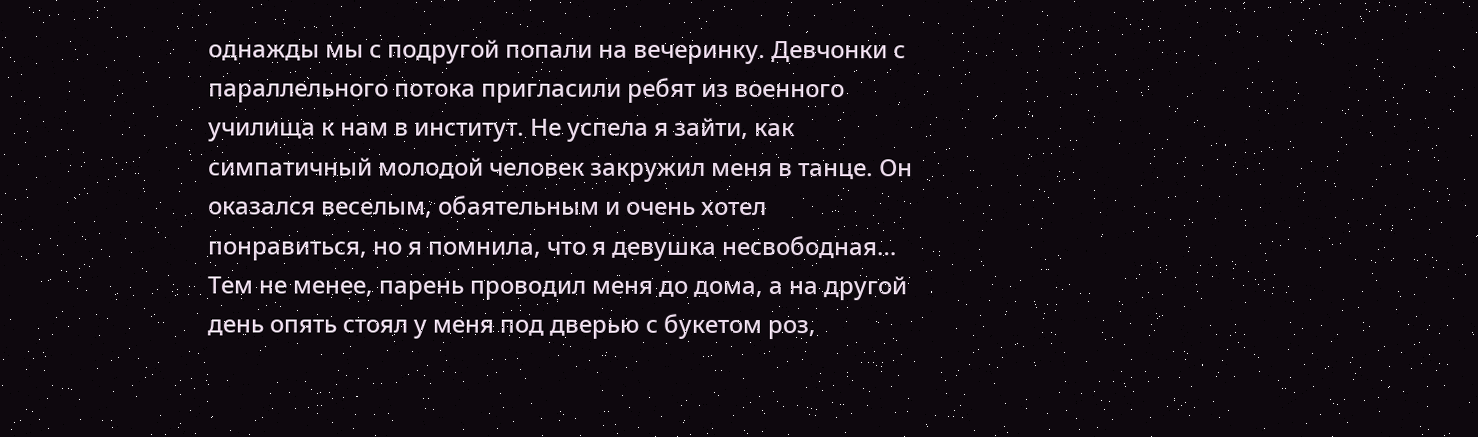однажды мы с подругой попали на вечеринку. Девчонки с параллельного потока пригласили ребят из военного училища к нам в институт. Не успела я зайти, как симпатичный молодой человек закружил меня в танце. Он оказался веселым, обаятельным и очень хотел понравиться, но я помнила, что я девушка несвободная… Тем не менее, парень проводил меня до дома, а на другой день опять стоял у меня под дверью с букетом роз,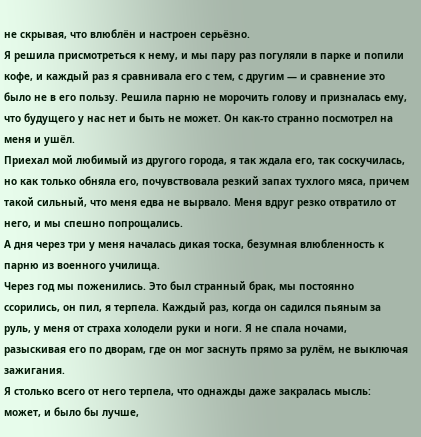не скрывая, что влюблён и настроен серьёзно.
Я решила присмотреться к нему, и мы пару раз погуляли в парке и попили кофе, и каждый раз я сравнивала его с тем, с другим — и сравнение это было не в его пользу. Решила парню не морочить голову и призналась ему, что будущего у нас нет и быть не может. Он как-то странно посмотрел на меня и ушёл.
Приехал мой любимый из другого города, я так ждала его, так соскучилась, но как только обняла его, почувствовала резкий запах тухлого мяса, причем такой сильный, что меня едва не вырвало. Меня вдруг резко отвратило от него, и мы спешно попрощались.
А дня через три у меня началась дикая тоска, безумная влюбленность к парню из военного училища.
Через год мы поженились. Это был странный брак, мы постоянно ссорились, он пил, я терпела. Каждый раз, когда он садился пьяным за руль, у меня от страха холодели руки и ноги. Я не спала ночами, разыскивая его по дворам, где он мог заснуть прямо за рулём, не выключая зажигания.
Я столько всего от него терпела, что однажды даже закралась мысль: может, и было бы лучше,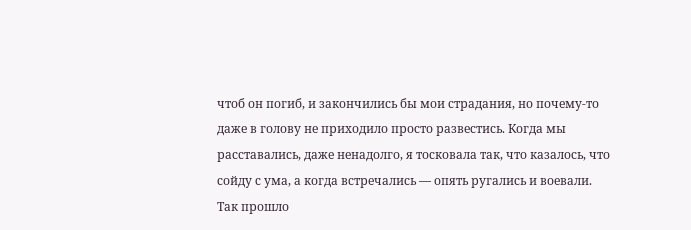чтоб он погиб, и закончились бы мои страдания, но почему-то даже в голову не приходило просто развестись. Когда мы расставались, даже ненадолго, я тосковала так, что казалось, что сойду с ума, а когда встречались — опять ругались и воевали.
Так прошло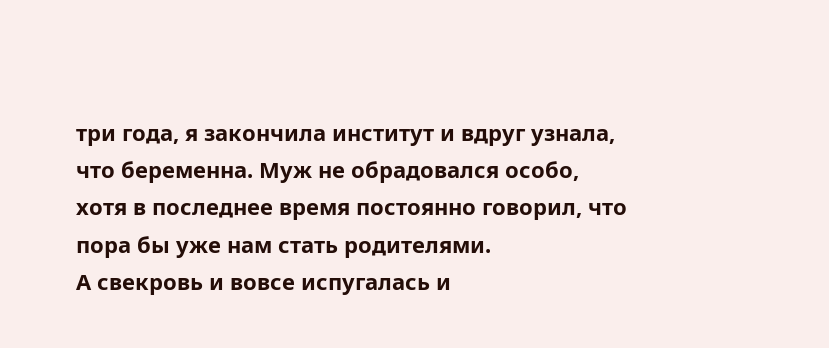три года, я закончила институт и вдруг узнала, что беременна. Муж не обрадовался особо, хотя в последнее время постоянно говорил, что пора бы уже нам стать родителями.
А свекровь и вовсе испугалась и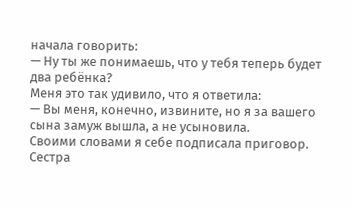начала говорить:
— Ну ты же понимаешь, что у тебя теперь будет два ребёнка?
Меня это так удивило, что я ответила:
— Вы меня, конечно, извините, но я за вашего сына замуж вышла, а не усыновила.
Своими словами я себе подписала приговор.
Сестра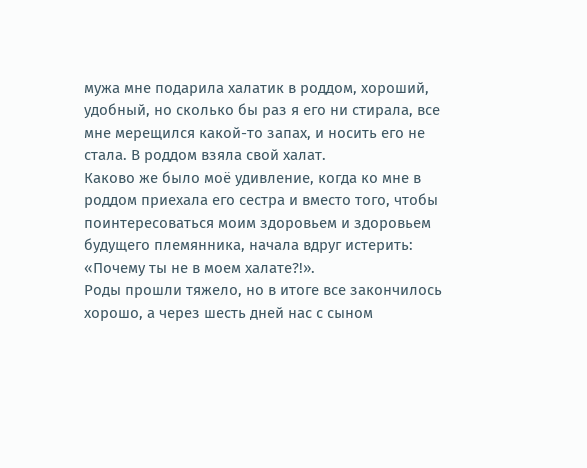мужа мне подарила халатик в роддом, хороший, удобный, но сколько бы раз я его ни стирала, все мне мерещился какой-то запах, и носить его не стала. В роддом взяла свой халат.
Каково же было моё удивление, когда ко мне в роддом приехала его сестра и вместо того, чтобы поинтересоваться моим здоровьем и здоровьем будущего племянника, начала вдруг истерить: «Почему ты не в моем халате?!».
Роды прошли тяжело, но в итоге все закончилось хорошо, а через шесть дней нас с сыном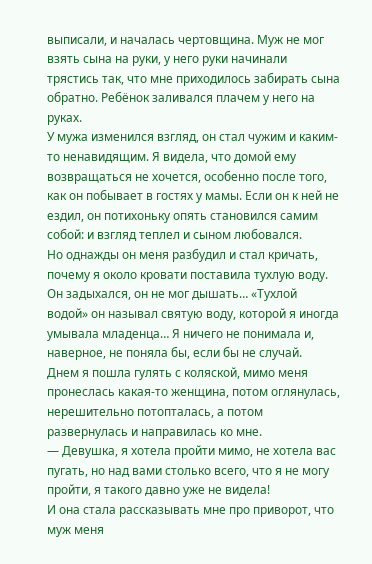выписали, и началась чертовщина. Муж не мог взять сына на руки, у него руки начинали трястись так, что мне приходилось забирать сына обратно. Ребёнок заливался плачем у него на руках.
У мужа изменился взгляд, он стал чужим и каким-то ненавидящим. Я видела, что домой ему возвращаться не хочется, особенно после того, как он побывает в гостях у мамы. Если он к ней не ездил, он потихоньку опять становился самим собой: и взгляд теплел и сыном любовался.
Но однажды он меня разбудил и стал кричать, почему я около кровати поставила тухлую воду. Он задыхался, он не мог дышать… «Тухлой водой» он называл святую воду, которой я иногда умывала младенца… Я ничего не понимала и, наверное, не поняла бы, если бы не случай.
Днем я пошла гулять с коляской, мимо меня пронеслась какая-то женщина, потом оглянулась, нерешительно потопталась, а потом развернулась и направилась ко мне.
— Девушка, я хотела пройти мимо, не хотела вас пугать, но над вами столько всего, что я не могу пройти, я такого давно уже не видела!
И она стала рассказывать мне про приворот, что муж меня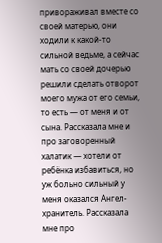привораживал вместе со своей матерью, они ходили к какой-то сильной ведьме, а сейчас мать со своей дочерью решили сделать отворот моего мужа от его семьи, то есть — от меня и от сына. Рассказала мне и про заговоренный халатик — хотели от ребёнка избавиться, но уж больно сильный у меня оказался Ангел-хранитель. Рассказала мне про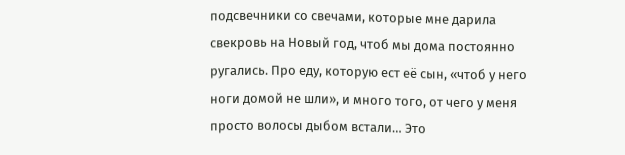подсвечники со свечами, которые мне дарила свекровь на Новый год, чтоб мы дома постоянно ругались. Про еду, которую ест её сын, «чтоб у него ноги домой не шли», и много того, от чего у меня просто волосы дыбом встали… Это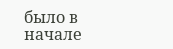было в начале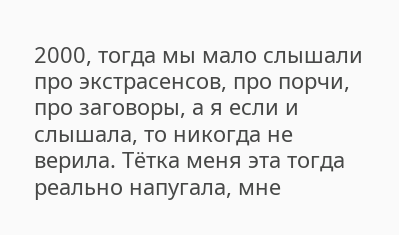2000, тогда мы мало слышали про экстрасенсов, про порчи, про заговоры, а я если и слышала, то никогда не верила. Тётка меня эта тогда реально напугала, мне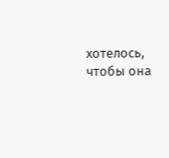хотелось, чтобы она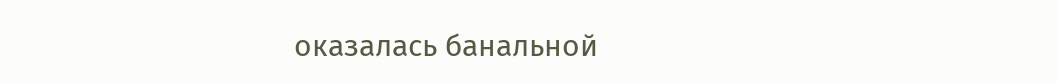оказалась банальной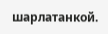шарлатанкой.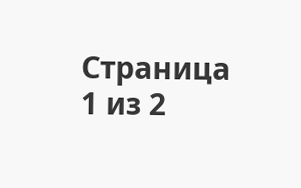Страница 1 из 2